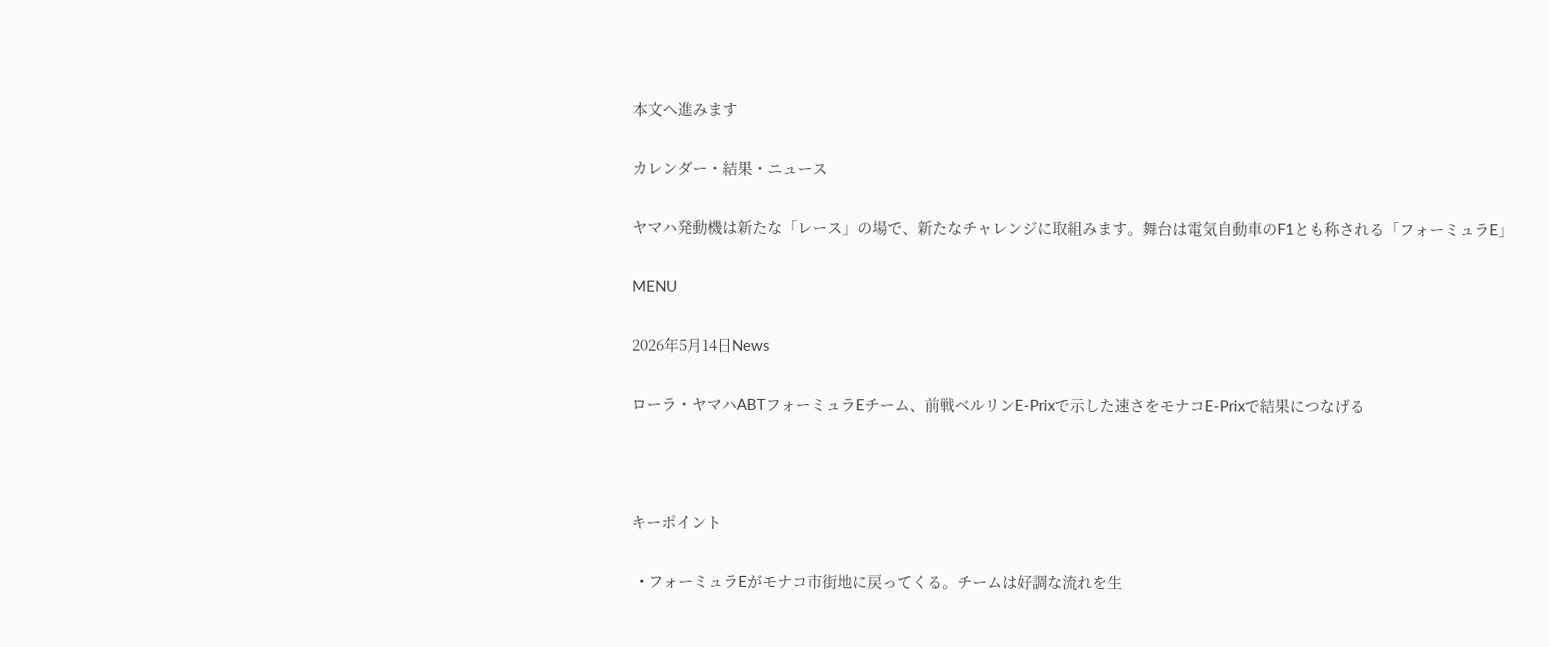本文へ進みます

カレンダー・結果・ニュース

ヤマハ発動機は新たな「レース」の場で、新たなチャレンジに取組みます。舞台は電気自動車のF1とも称される「フォーミュラE」

MENU

2026年5月14日News

ローラ・ヤマハABTフォーミュラEチーム、前戦ベルリンE-Prixで示した速さをモナコE-Prixで結果につなげる



キーポイント

  • フォーミュラEがモナコ市街地に戻ってくる。チームは好調な流れを生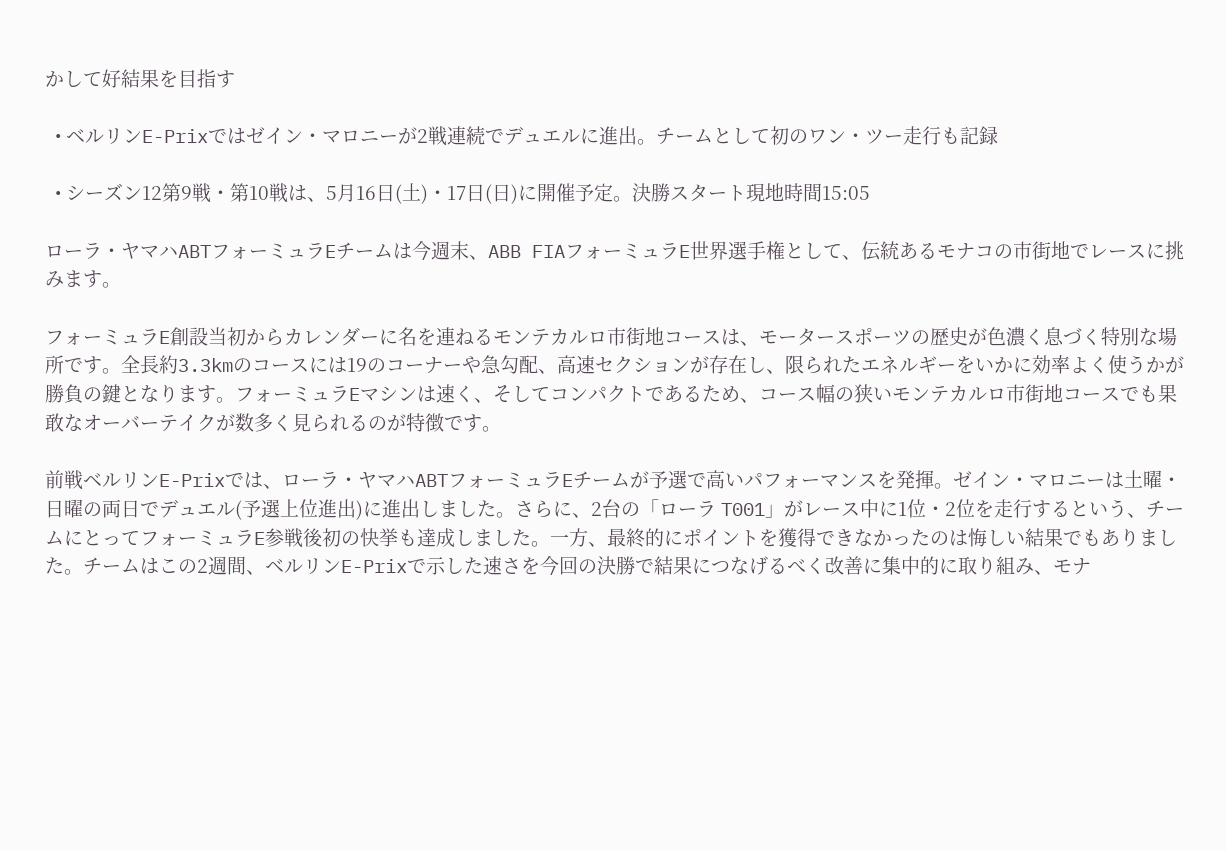かして好結果を目指す

  • ベルリンE-Prixではゼイン・マロニーが2戦連続でデュエルに進出。チームとして初のワン・ツー走行も記録

  • シーズン12第9戦・第10戦は、5月16日(土)・17日(日)に開催予定。決勝スタート現地時間15:05

ローラ・ヤマハABTフォーミュラEチームは今週末、ABB FIAフォーミュラE世界選手権として、伝統あるモナコの市街地でレースに挑みます。

フォーミュラE創設当初からカレンダーに名を連ねるモンテカルロ市街地コースは、モータースポーツの歴史が色濃く息づく特別な場所です。全長約3.3kmのコースには19のコーナーや急勾配、高速セクションが存在し、限られたエネルギーをいかに効率よく使うかが勝負の鍵となります。フォーミュラEマシンは速く、そしてコンパクトであるため、コース幅の狭いモンテカルロ市街地コースでも果敢なオーバーテイクが数多く見られるのが特徴です。

前戦ベルリンE-Prixでは、ローラ・ヤマハABTフォーミュラEチームが予選で高いパフォーマンスを発揮。ゼイン・マロニーは土曜・日曜の両日でデュエル(予選上位進出)に進出しました。さらに、2台の「ローラ T001」がレース中に1位・2位を走行するという、チームにとってフォーミュラE参戦後初の快挙も達成しました。一方、最終的にポイントを獲得できなかったのは悔しい結果でもありました。チームはこの2週間、ベルリンE-Prixで示した速さを今回の決勝で結果につなげるべく改善に集中的に取り組み、モナ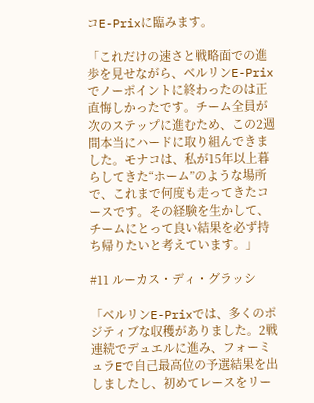コE-Prixに臨みます。

「これだけの速さと戦略面での進歩を見せながら、ベルリンE-Prixでノーポイントに終わったのは正直悔しかったです。チーム全員が次のステップに進むため、この2週間本当にハードに取り組んできました。モナコは、私が15年以上暮らしてきた“ホーム”のような場所で、これまで何度も走ってきたコースです。その経験を生かして、チームにとって良い結果を必ず持ち帰りたいと考えています。」

#11 ルーカス・ディ・グラッシ

「ベルリンE-Prixでは、多くのポジティブな収穫がありました。2戦連続でデュエルに進み、フォーミュラEで自己最高位の予選結果を出しましたし、初めてレースをリー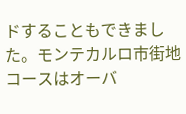ドすることもできました。モンテカルロ市街地コースはオーバ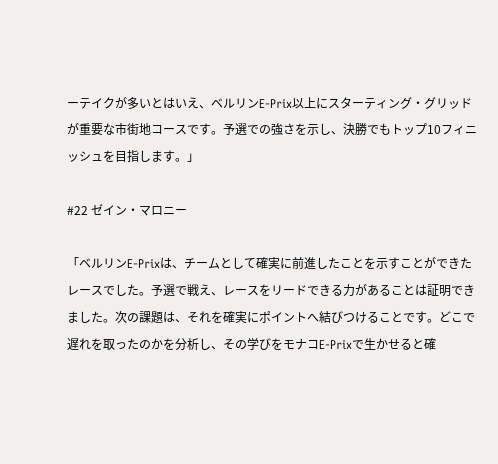ーテイクが多いとはいえ、ベルリンE-Prix以上にスターティング・グリッドが重要な市街地コースです。予選での強さを示し、決勝でもトップ10フィニッシュを目指します。」

#22 ゼイン・マロニー

「ベルリンE-Prixは、チームとして確実に前進したことを示すことができたレースでした。予選で戦え、レースをリードできる力があることは証明できました。次の課題は、それを確実にポイントへ結びつけることです。どこで遅れを取ったのかを分析し、その学びをモナコE-Prixで生かせると確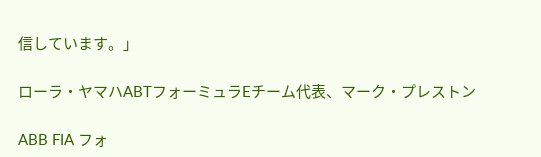信しています。」

ローラ・ヤマハABTフォーミュラEチーム代表、マーク・プレストン

ABB FIA フォ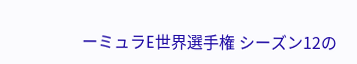ーミュラE世界選手権 シーズン12の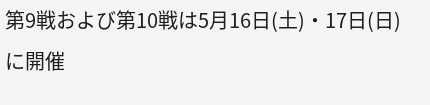第9戦および第10戦は5月16日(土)・17日(日)に開催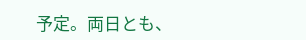予定。両日とも、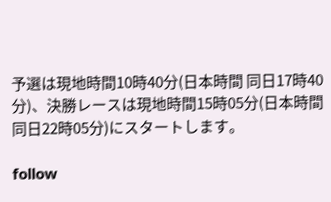予選は現地時間10時40分(日本時間 同日17時40分)、決勝レースは現地時間15時05分(日本時間 同日22時05分)にスタートします。

follow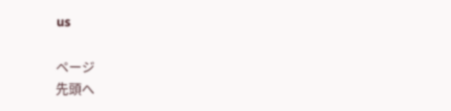us

ページ
先頭へ